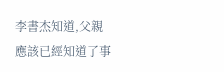李書杰知道,父親應該已經知道了事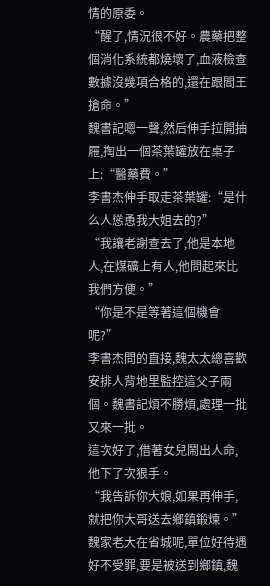情的原委。
“醒了,情況很不好。農藥把整個消化系統都燒壞了,血液檢查數據沒幾項合格的,還在跟閻王搶命。”
魏書記嗯一聲,然后伸手拉開抽屜,掏出一個茶葉罐放在桌子上:“醫藥費。”
李書杰伸手取走茶葉罐:“是什么人慫恿我大姐去的?”
“我讓老謝查去了,他是本地人,在煤礦上有人,他問起來比我們方便。”
“你是不是等著這個機會呢?”
李書杰問的直接,魏太太總喜歡安排人背地里監控這父子兩個。魏書記煩不勝煩,處理一批又來一批。
這次好了,借著女兒鬧出人命,他下了次狠手。
“我告訴你大娘,如果再伸手,就把你大哥送去鄉鎮鍛煉。”
魏家老大在省城呢,單位好待遇好不受罪,要是被送到鄉鎮,魏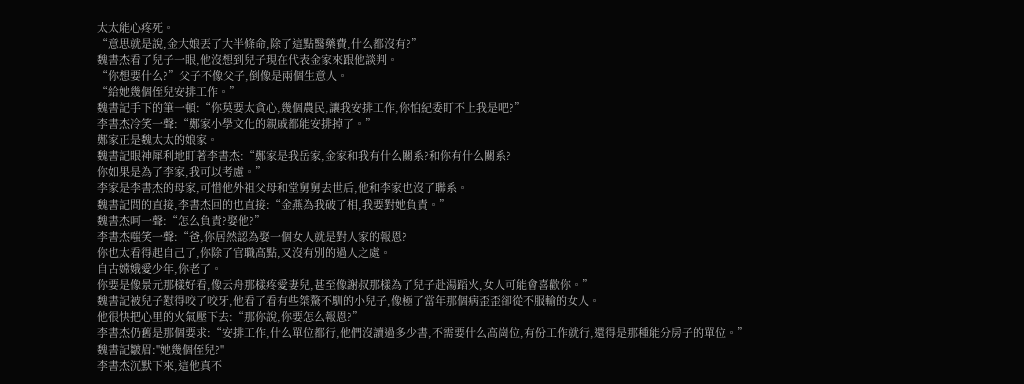太太能心疼死。
“意思就是說,金大娘丟了大半條命,除了這點醫藥費,什么都沒有?”
魏書杰看了兒子一眼,他沒想到兒子現在代表金家來跟他談判。
“你想要什么?”父子不像父子,倒像是兩個生意人。
“給她幾個侄兒安排工作。”
魏書記手下的筆一頓:“你莫要太貪心,幾個農民,讓我安排工作,你怕紀委盯不上我是吧?”
李書杰冷笑一聲:“鄭家小學文化的親戚都能安排掉了。”
鄭家正是魏太太的娘家。
魏書記眼神犀利地盯著李書杰:“鄭家是我岳家,金家和我有什么關系?和你有什么關系?
你如果是為了李家,我可以考慮。”
李家是李書杰的母家,可惜他外祖父母和堂舅舅去世后,他和李家也沒了聯系。
魏書記問的直接,李書杰回的也直接:“金燕為我破了相,我要對她負責。”
魏書杰呵一聲:“怎么負責?娶他?”
李書杰嗤笑一聲:“爸,你居然認為娶一個女人就是對人家的報恩?
你也太看得起自己了,你除了官職高點,又沒有別的過人之處。
自古嫦娥愛少年,你老了。
你要是像景元那樣好看,像云舟那樣疼愛妻兒,甚至像謝叔那樣為了兒子赴湯蹈火,女人可能會喜歡你。”
魏書記被兒子懟得咬了咬牙,他看了看有些桀驁不馴的小兒子,像極了當年那個病歪歪卻從不服輸的女人。
他很快把心里的火氣壓下去:“那你說,你要怎么報恩?”
李書杰仍舊是那個要求:“安排工作,什么單位都行,他們沒讀過多少書,不需要什么高崗位,有份工作就行,還得是那種能分房子的單位。”
魏書記皺眉:"她幾個侄兒?"
李書杰沉默下來,這他真不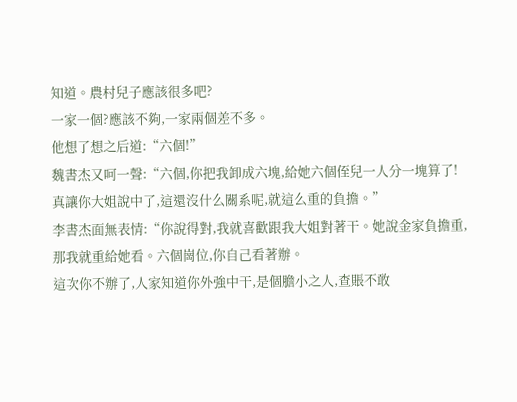知道。農村兒子應該很多吧?
一家一個?應該不夠,一家兩個差不多。
他想了想之后道:“六個!”
魏書杰又呵一聲:“六個,你把我卸成六塊,給她六個侄兒一人分一塊算了!
真讓你大姐說中了,這還沒什么關系呢,就這么重的負擔。”
李書杰面無表情:“你說得對,我就喜歡跟我大姐對著干。她說金家負擔重,那我就重給她看。六個崗位,你自己看著辦。
這次你不辦了,人家知道你外強中干,是個膽小之人,查賬不敢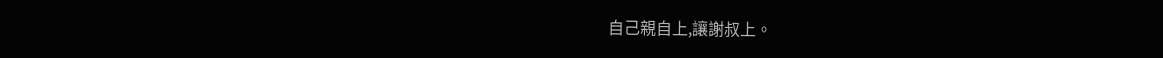自己親自上,讓謝叔上。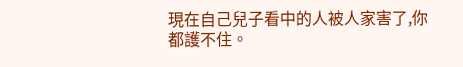現在自己兒子看中的人被人家害了,你都護不住。